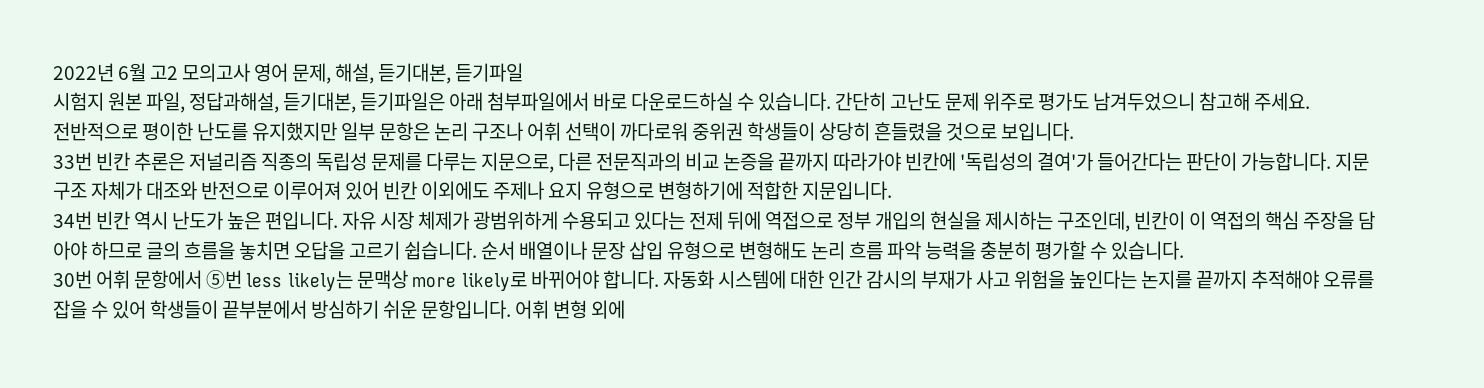2022년 6월 고2 모의고사 영어 문제, 해설, 듣기대본, 듣기파일
시험지 원본 파일, 정답과해설, 듣기대본, 듣기파일은 아래 첨부파일에서 바로 다운로드하실 수 있습니다. 간단히 고난도 문제 위주로 평가도 남겨두었으니 참고해 주세요.
전반적으로 평이한 난도를 유지했지만 일부 문항은 논리 구조나 어휘 선택이 까다로워 중위권 학생들이 상당히 흔들렸을 것으로 보입니다.
33번 빈칸 추론은 저널리즘 직종의 독립성 문제를 다루는 지문으로, 다른 전문직과의 비교 논증을 끝까지 따라가야 빈칸에 '독립성의 결여'가 들어간다는 판단이 가능합니다. 지문 구조 자체가 대조와 반전으로 이루어져 있어 빈칸 이외에도 주제나 요지 유형으로 변형하기에 적합한 지문입니다.
34번 빈칸 역시 난도가 높은 편입니다. 자유 시장 체제가 광범위하게 수용되고 있다는 전제 뒤에 역접으로 정부 개입의 현실을 제시하는 구조인데, 빈칸이 이 역접의 핵심 주장을 담아야 하므로 글의 흐름을 놓치면 오답을 고르기 쉽습니다. 순서 배열이나 문장 삽입 유형으로 변형해도 논리 흐름 파악 능력을 충분히 평가할 수 있습니다.
30번 어휘 문항에서 ⑤번 less likely는 문맥상 more likely로 바뀌어야 합니다. 자동화 시스템에 대한 인간 감시의 부재가 사고 위험을 높인다는 논지를 끝까지 추적해야 오류를 잡을 수 있어 학생들이 끝부분에서 방심하기 쉬운 문항입니다. 어휘 변형 외에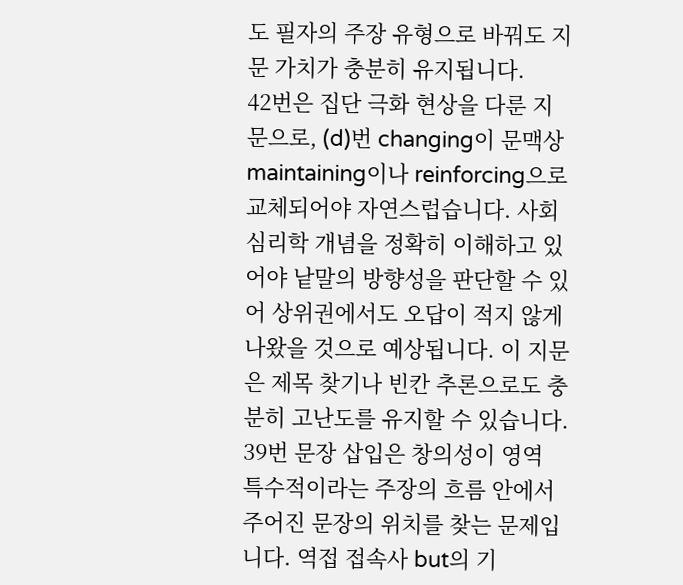도 필자의 주장 유형으로 바꿔도 지문 가치가 충분히 유지됩니다.
42번은 집단 극화 현상을 다룬 지문으로, (d)번 changing이 문맥상 maintaining이나 reinforcing으로 교체되어야 자연스럽습니다. 사회심리학 개념을 정확히 이해하고 있어야 낱말의 방향성을 판단할 수 있어 상위권에서도 오답이 적지 않게 나왔을 것으로 예상됩니다. 이 지문은 제목 찾기나 빈칸 추론으로도 충분히 고난도를 유지할 수 있습니다.
39번 문장 삽입은 창의성이 영역 특수적이라는 주장의 흐름 안에서 주어진 문장의 위치를 찾는 문제입니다. 역접 접속사 but의 기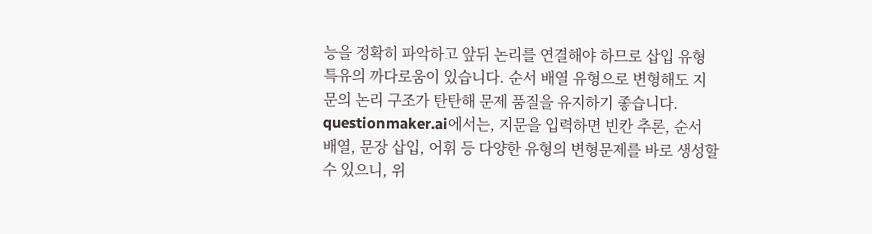능을 정확히 파악하고 앞뒤 논리를 연결해야 하므로 삽입 유형 특유의 까다로움이 있습니다. 순서 배열 유형으로 변형해도 지문의 논리 구조가 탄탄해 문제 품질을 유지하기 좋습니다.
questionmaker.ai에서는, 지문을 입력하면 빈칸 추론, 순서 배열, 문장 삽입, 어휘 등 다양한 유형의 변형문제를 바로 생성할 수 있으니, 위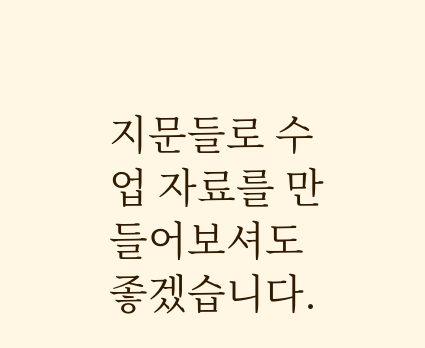지문들로 수업 자료를 만들어보셔도 좋겠습니다.